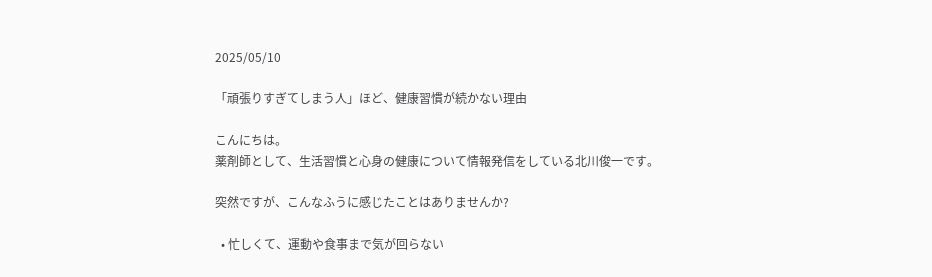2025/05/10

「頑張りすぎてしまう人」ほど、健康習慣が続かない理由

こんにちは。
薬剤師として、生活習慣と心身の健康について情報発信をしている北川俊一です。

突然ですが、こんなふうに感じたことはありませんか?

  • 忙しくて、運動や食事まで気が回らない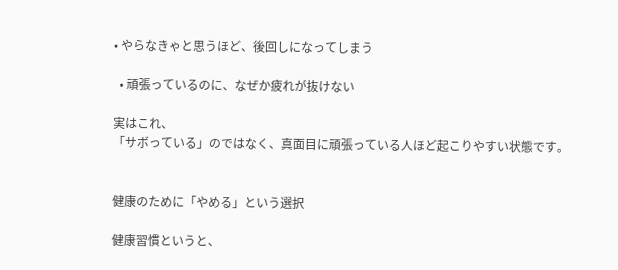• やらなきゃと思うほど、後回しになってしまう

  • 頑張っているのに、なぜか疲れが抜けない

実はこれ、
「サボっている」のではなく、真面目に頑張っている人ほど起こりやすい状態です。


健康のために「やめる」という選択

健康習慣というと、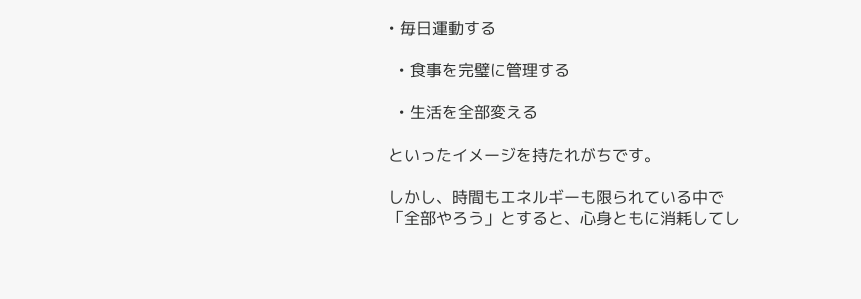• 毎日運動する

  • 食事を完璧に管理する

  • 生活を全部変える

といったイメージを持たれがちです。

しかし、時間もエネルギーも限られている中で
「全部やろう」とすると、心身ともに消耗してし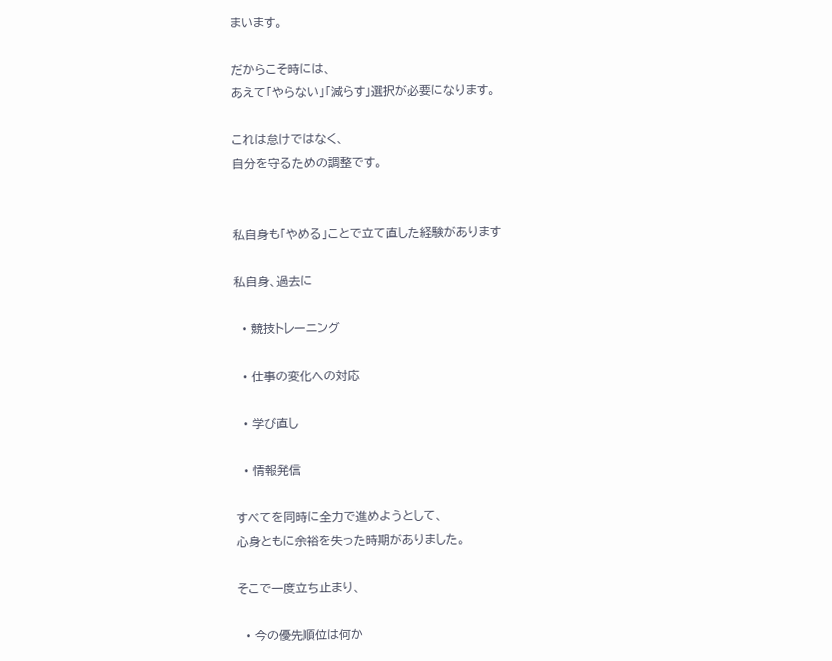まいます。

だからこそ時には、
あえて「やらない」「減らす」選択が必要になります。

これは怠けではなく、
自分を守るための調整です。


私自身も「やめる」ことで立て直した経験があります

私自身、過去に

  • 競技トレーニング

  • 仕事の変化への対応

  • 学び直し

  • 情報発信

すべてを同時に全力で進めようとして、
心身ともに余裕を失った時期がありました。

そこで一度立ち止まり、

  • 今の優先順位は何か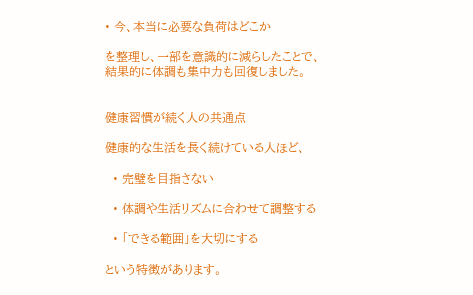• 今、本当に必要な負荷はどこか

を整理し、一部を意識的に減らしたことで、
結果的に体調も集中力も回復しました。


健康習慣が続く人の共通点

健康的な生活を長く続けている人ほど、

  • 完璧を目指さない

  • 体調や生活リズムに合わせて調整する

  • 「できる範囲」を大切にする

という特徴があります。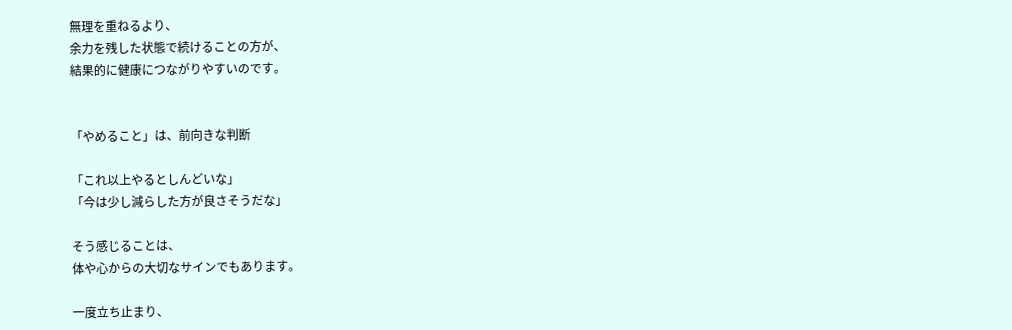無理を重ねるより、
余力を残した状態で続けることの方が、
結果的に健康につながりやすいのです。


「やめること」は、前向きな判断

「これ以上やるとしんどいな」
「今は少し減らした方が良さそうだな」

そう感じることは、
体や心からの大切なサインでもあります。

一度立ち止まり、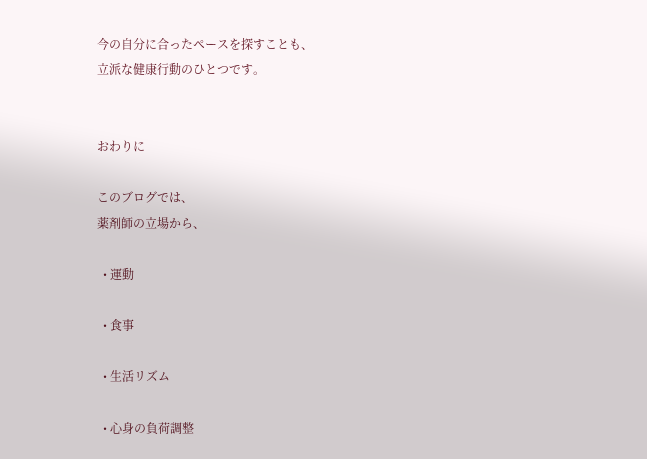今の自分に合ったペースを探すことも、
立派な健康行動のひとつです。


おわりに

このブログでは、
薬剤師の立場から、

  • 運動

  • 食事

  • 生活リズム

  • 心身の負荷調整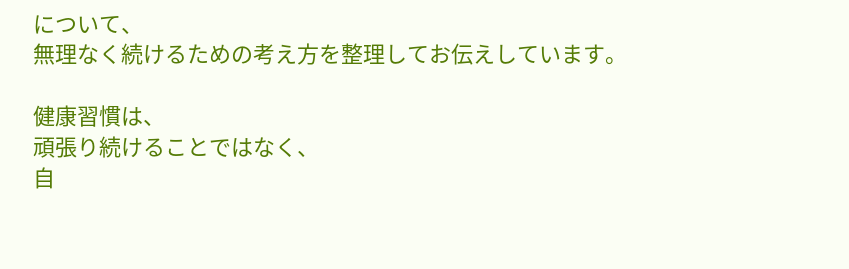について、
無理なく続けるための考え方を整理してお伝えしています。

健康習慣は、
頑張り続けることではなく、
自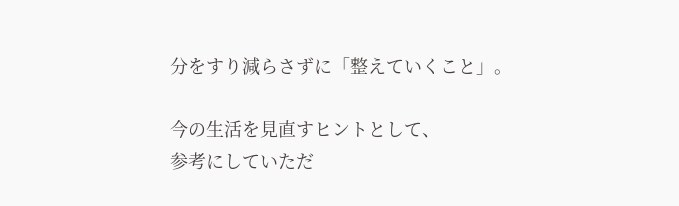分をすり減らさずに「整えていくこと」。

今の生活を見直すヒントとして、
参考にしていただ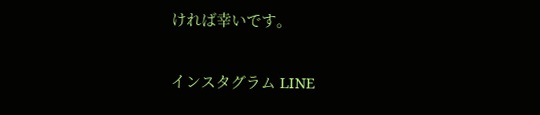ければ幸いです。

インスタグラム LINE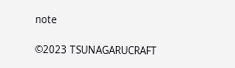note

©2023 TSUNAGARUCRAFT